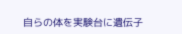自らの体を実験台に遺伝子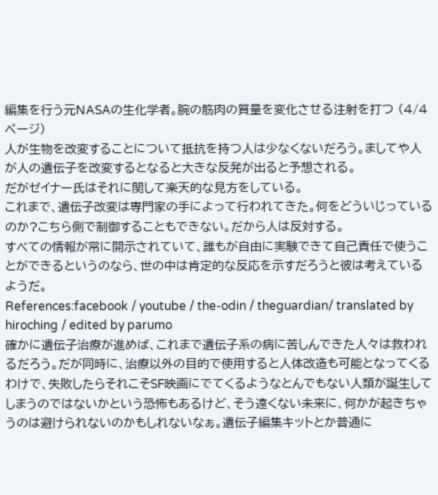編集を行う元NASAの生化学者。腕の筋肉の質量を変化させる注射を打つ (4/4ページ)
人が生物を改変することについて抵抗を持つ人は少なくないだろう。ましてや人が人の遺伝子を改変するとなると大きな反発が出ると予想される。
だがゼイナー氏はそれに関して楽天的な見方をしている。
これまで、遺伝子改変は専門家の手によって行われてきた。何をどういじっているのか?こちら側で制御することもできない。だから人は反対する。
すべての情報が常に開示されていて、誰もが自由に実験できて自己責任で使うことができるというのなら、世の中は肯定的な反応を示すだろうと彼は考えているようだ。
References:facebook / youtube / the-odin / theguardian/ translated by hiroching / edited by parumo
確かに遺伝子治療が進めば、これまで遺伝子系の病に苦しんできた人々は救われるだろう。だが同時に、治療以外の目的で使用すると人体改造も可能となってくるわけで、失敗したらそれこそSF映画にでてくるようなとんでもない人類が誕生してしまうのではないかという恐怖もあるけど、そう遠くない未来に、何かが起きちゃうのは避けられないのかもしれないなぁ。遺伝子編集キットとか普通に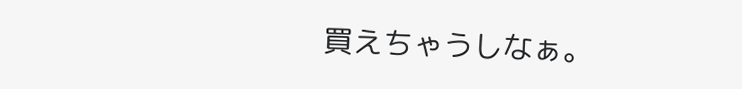買えちゃうしなぁ。